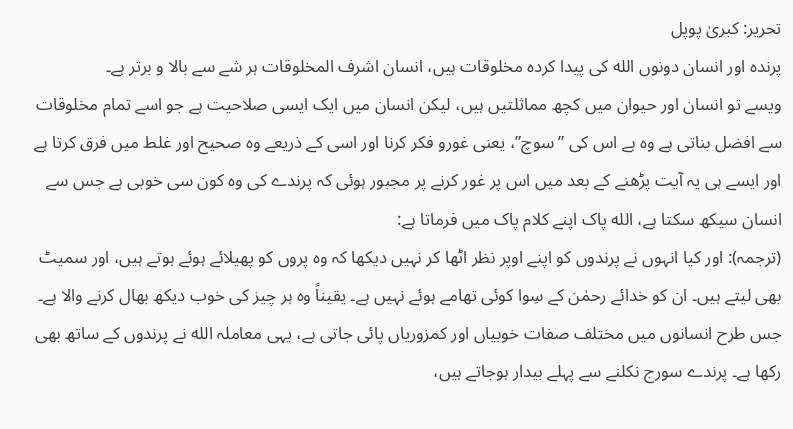تحریر: کبریٰ پوپل
پرندہ اور انسان دونوں الله کی پیدا کردہ مخلوقات ہیں، انسان اشرف المخلوقات ہر شے سے بالا و برتر ہے۔
ویسے تو انسان اور حیوان میں کچھ مماثلتیں ہیں، لیکن انسان میں ایک ایسی صلاحیت ہے جو اسے تمام مخلوقات سے افضل بناتی ہے وہ ہے اس کی ” سوچ”، یعنی غورو فکر کرنا اور اسی کے ذريعے وہ صحیح اور غلط میں فرق کرتا ہے اور ایسے ہی یہ آیت پڑھنے کے بعد میں اس پر غور کرنے پر مجبور ہوئی کہ پرندے کی وہ کون سی خوبی ہے جس سے انسان سیکھ سکتا ہے، الله پاک اپنے کلام پاک میں فرماتا ہے:
(ترجمہ): اور کیا انہوں نے پرندوں کو اپنے اوپر نظر اٹھا کر نہیں دیکھا کہ وہ پروں کو پھیلائے ہوئے ہوتے ہیں، اور سمیٹ بھی لیتے ہیں۔ ان کو خدائے رحمٰن کے سِوا کوئی تھامے ہوئے نہیں ہے۔ یقیناً وہ ہر چیز کی خوب دیکھ بھال کرنے والا ہے۔
جس طرح انسانوں میں مختلف صفات خوبیاں اور کمزوریاں پائی جاتی ہے، یہی معاملہ الله نے پرندوں کے ساتھ بھی رکھا ہے۔ پرندے سورج نکلنے سے پہلے بیدار ہوجاتے ہیں،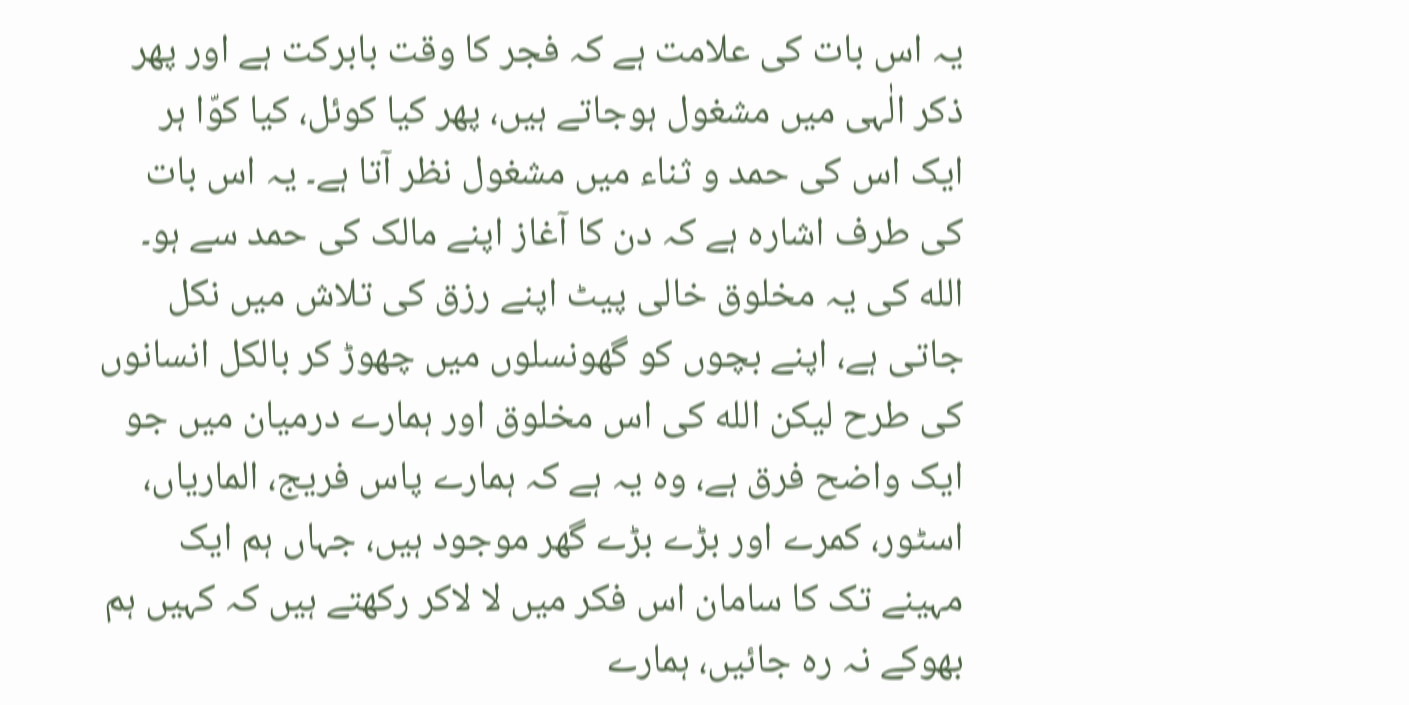یہ اس بات کی علامت ہے کہ فجر کا وقت بابرکت ہے اور پھر ذکر الٰہی میں مشغول ہوجاتے ہیں، پھر کیا کوئل، کیا کوّا ہر ایک اس کی حمد و ثناء میں مشغول نظر آتا ہے۔ یہ اس بات کی طرف اشارہ ہے کہ دن کا آغاز اپنے مالک کی حمد سے ہو۔
الله کی یہ مخلوق خالی پیٹ اپنے رزق کی تلاش میں نکل جاتی ہے، اپنے بچوں کو گھونسلوں میں چھوڑ کر بالکل انسانوں کی طرح لیکن الله کی اس مخلوق اور ہمارے درمیان میں جو ایک واضح فرق ہے، وہ یہ ہے کہ ہمارے پاس فریج، الماریاں، اسٹور، کمرے اور بڑے بڑے گھر موجود ہیں، جہاں ہم ایک مہینے تک کا سامان اس فکر میں لا لاکر رکھتے ہیں کہ کہیں ہم بھوکے نہ رہ جائیں، ہمارے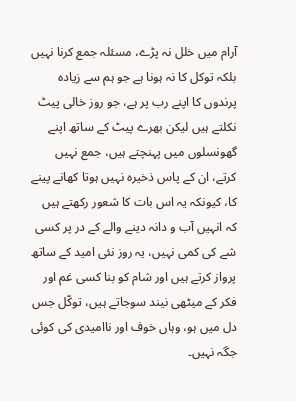آرام میں خلل نہ پڑے، مسئلہ جمع کرنا نہیں بلکہ توکل کا نہ ہونا ہے جو ہم سے زیادہ پرندوں کا اپنے رب پر ہے، جو روز خالی پیٹ نکلتے ہیں لیکن بھرے پیٹ کے ساتھ اپنے گھونسلوں میں پہنچتے ہیں، جمع نہیں کرتے، ان کے پاس ذخیرہ نہیں ہوتا کھانے پینے کا، کیونکہ یہ اس بات کا شعور رکھتے ہیں کہ انہیں آب و دانہ دینے والے کے در پر کسی شے کی کمی نہیں، یہ روز نئی امید کے ساتھ پرواز کرتے ہیں اور شام کو بنا کسی غم اور فکر کے میٹھی نیند سوجاتے ہیں، توکّل جس دل میں ہو، وہاں خوف اور ناامیدی کی کوئی جگہ نہیں۔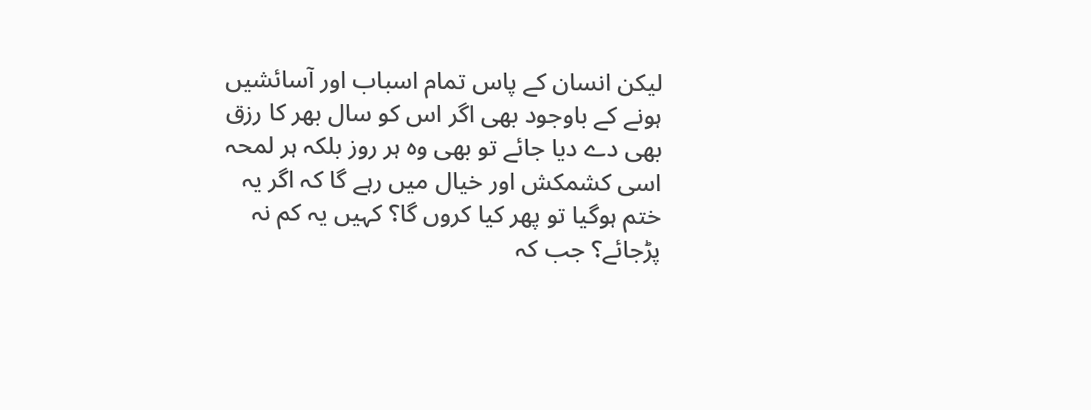لیکن انسان کے پاس تمام اسباب اور آسائشيں ہونے کے باوجود بھی اگر اس کو سال بھر کا رزق بھی دے دیا جائے تو بھی وہ ہر روز بلکہ ہر لمحہ اسی کشمکش اور خیال میں رہے گا کہ اگر یہ ختم ہوگیا تو پھر کیا کروں گا؟ کہیں یہ کم نہ پڑجائے؟ جب کہ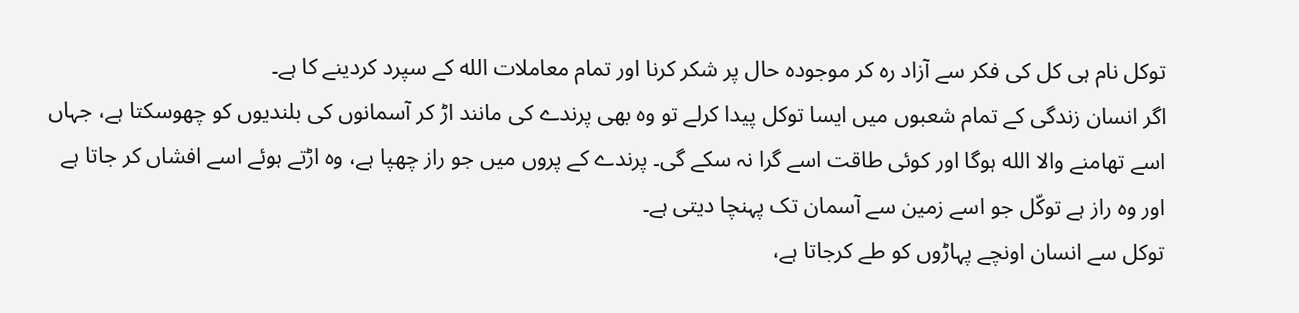توکل نام ہی کل کی فکر سے آزاد رہ کر موجودہ حال پر شکر کرنا اور تمام معاملات الله کے سپرد کردینے کا ہے۔
اگر انسان زندگی کے تمام شعبوں میں ایسا توکل پیدا کرلے تو وہ بھی پرندے کی مانند اڑ کر آسمانوں کی بلندیوں کو چھوسکتا ہے، جہاں اسے تھامنے والا الله ہوگا اور کوئی طاقت اسے گرا نہ سکے گی۔ پرندے کے پروں میں جو راز چھپا ہے، وہ اڑتے ہوئے اسے افشاں کر جاتا ہے اور وہ راز ہے توکّل جو اسے زمین سے آسمان تک پہنچا دیتی ہے۔
توکل سے انسان اونچے پہاڑوں کو طے کرجاتا ہے،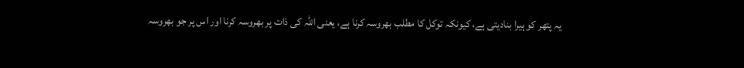یہ پتھر کو ہیرا بنادیتی ہے، کیونکہ توکل کا مطلب بھروسہ کرنا ہے، یعنی اللہ کی ذات پر بھروسہ کرنا اور اس پر جو بھروسہ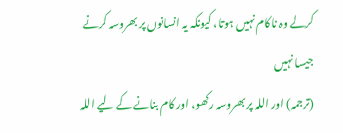کرلے وہ ناکام نہیں ہوتا، کیونکہ یہ انسانوں پر بھروسہ کرنے جیسا نہیں
(ترجمہ) اور اللہ پر بھروسہ رکھو، اور کام بنانے کے لیے اللہ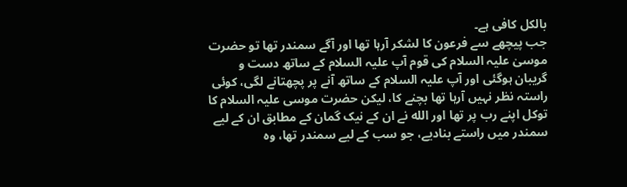بالکل کافی ہے۔
جب پیچھے سے فرعون کا لشکر آرہا تھا اور آگے سمندر تھا تو حضرت موسیٰ علیہ السلام کی قوم آپ علیہ السلام کے ساتھ دست و گریبان ہوگئی اور آپ علیہ السلام کے ساتھ آنے پر پچھتانے لگی، کوئی راستہ نظر نہیں آرہا تھا بچنے کا، لیکن حضرت موسی علیہ السلام کا توکل اپنے رب پر تھا اور الله نے ان کے نیک گمان کے مطابق ان کے لیے سمندر میں راستے بنادیے، جو سب کے لیے سمندر تھا، وہ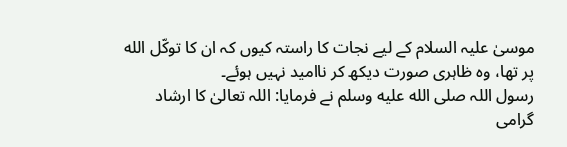موسیٰ عليہ السلام کے لیے نجات کا راستہ کیوں کہ ان کا توکّل الله پر تھا، وہ ظاہری صورت دیکھ کر ناامید نہیں ہوئے۔
رسول اللہ صلى الله عليه وسلم نے فرمایا: اللہ تعالیٰ کا ارشاد گرامی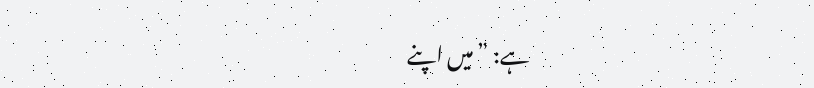ہے: ”میں اپنے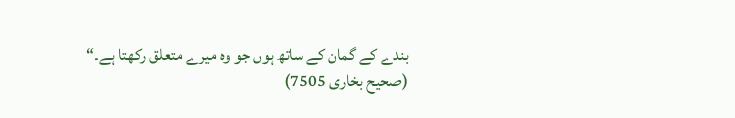بندے کے گمان کے ساتھ ہوں جو وہ میرے متعلق رکھتا ہے۔“
(صحیح بخاری 7505)